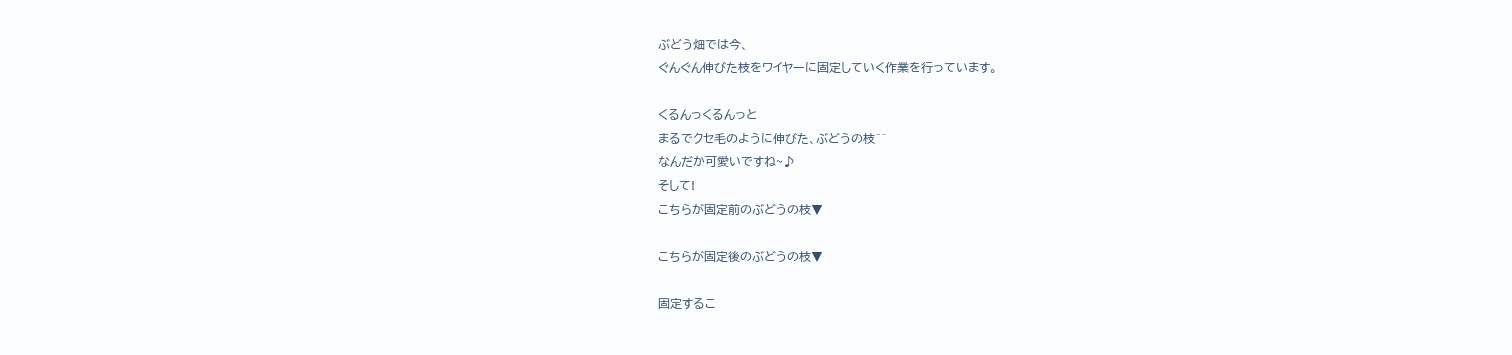ぶどう畑では今、
ぐんぐん伸びた枝をワイヤーに固定していく作業を行っています。

くるんっくるんっと
まるでクセ毛のように伸びた、ぶどうの枝^^
なんだか可愛いですね~♪
そして!
こちらが固定前のぶどうの枝▼

こちらが固定後のぶどうの枝▼

固定するこ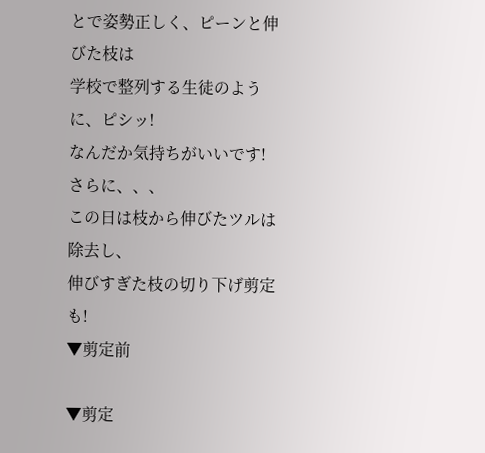とで姿勢正しく、ピーンと伸びた枝は
学校で整列する生徒のように、ピシッ!
なんだか気持ちがいいです!
さらに、、、
この日は枝から伸びたツルは除去し、
伸びすぎた枝の切り下げ剪定も!
▼剪定前

▼剪定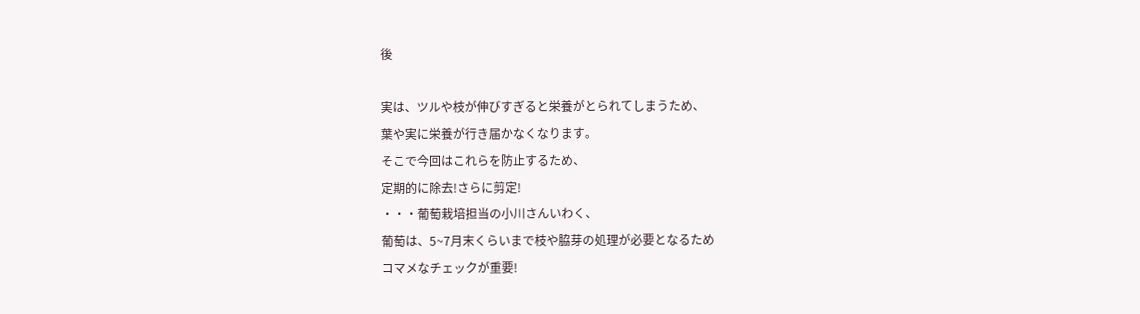後

実は、ツルや枝が伸びすぎると栄養がとられてしまうため、
葉や実に栄養が行き届かなくなります。
そこで今回はこれらを防止するため、
定期的に除去!さらに剪定!
・・・葡萄栽培担当の小川さんいわく、
葡萄は、5~7月末くらいまで枝や脇芽の処理が必要となるため
コマメなチェックが重要!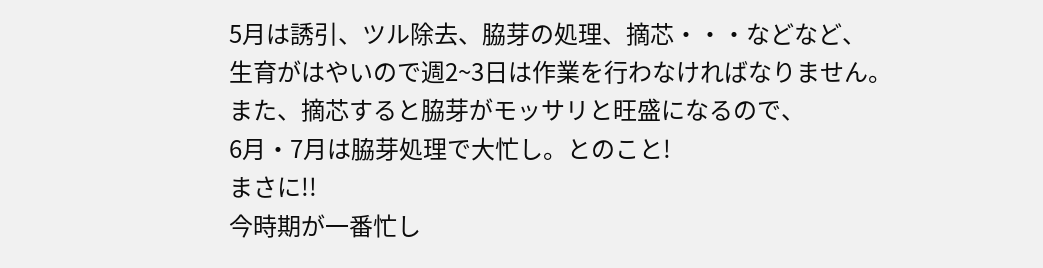5月は誘引、ツル除去、脇芽の処理、摘芯・・・などなど、
生育がはやいので週2~3日は作業を行わなければなりません。
また、摘芯すると脇芽がモッサリと旺盛になるので、
6月・7月は脇芽処理で大忙し。とのこと!
まさに!!
今時期が一番忙し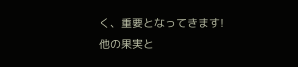く、重要となってきます!
他の果実と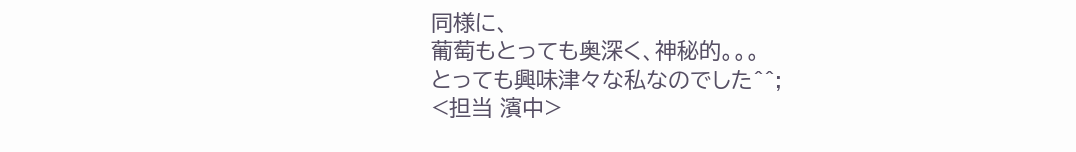同様に、
葡萄もとっても奥深く、神秘的。。。
とっても興味津々な私なのでした^^;
<担当 濱中>